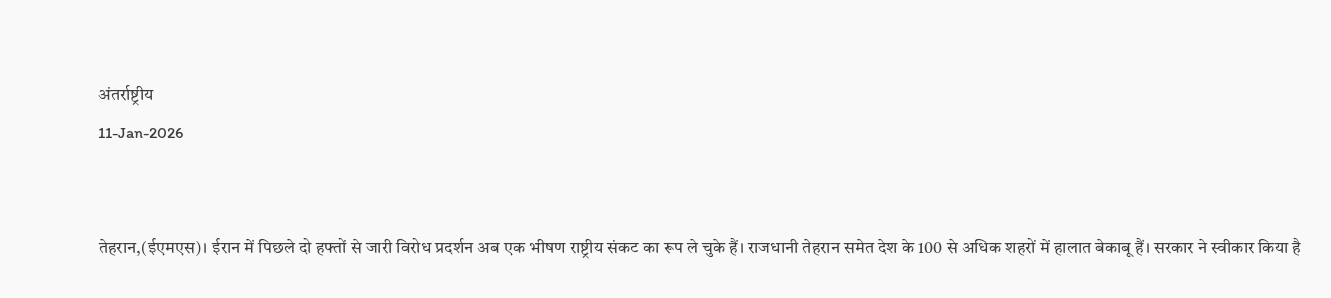अंतर्राष्ट्रीय
11-Jan-2026


तेहरान,(ईएमएस)। ईरान में पिछले दो हफ्तों से जारी विरोध प्रदर्शन अब एक भीषण राष्ट्रीय संकट का रूप ले चुके हैं। राजधानी तेहरान समेत देश के 100 से अधिक शहरों में हालात बेकाबू हैं। सरकार ने स्वीकार किया है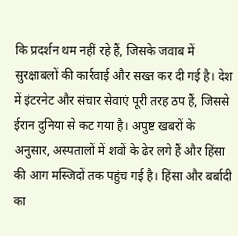कि प्रदर्शन थम नहीं रहे हैं, जिसके जवाब में सुरक्षाबलों की कार्रवाई और सख्त कर दी गई है। देश में इंटरनेट और संचार सेवाएं पूरी तरह ठप हैं, जिससे ईरान दुनिया से कट गया है। अपुष्ट खबरों के अनुसार, अस्पतालों में शवों के ढेर लगे हैं और हिंसा की आग मस्जिदों तक पहुंच गई है। हिंसा और बर्बादी का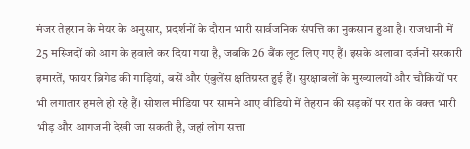मंजर तेहरान के मेयर के अनुसार, प्रदर्शनों के दौरान भारी सार्वजनिक संपत्ति का नुकसान हुआ है। राजधानी में 25 मस्जिदों को आग के हवाले कर दिया गया है, जबकि 26 बैंक लूट लिए गए हैं। इसके अलावा दर्जनों सरकारी इमारतें, फायर ब्रिगेड की गाड़ियां, बसें और एंबुलेंस क्षतिग्रस्त हुई हैं। सुरक्षाबलों के मुख्यालयों और चौकियों पर भी लगातार हमले हो रहे हैं। सोशल मीडिया पर सामने आए वीडियो में तेहरान की सड़कों पर रात के वक्त भारी भीड़ और आगजनी देखी जा सकती है, जहां लोग सत्ता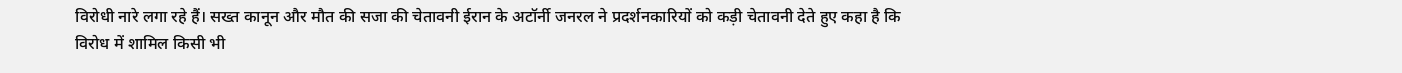विरोधी नारे लगा रहे हैं। सख्त कानून और मौत की सजा की चेतावनी ईरान के अटॉर्नी जनरल ने प्रदर्शनकारियों को कड़ी चेतावनी देते हुए कहा है कि विरोध में शामिल किसी भी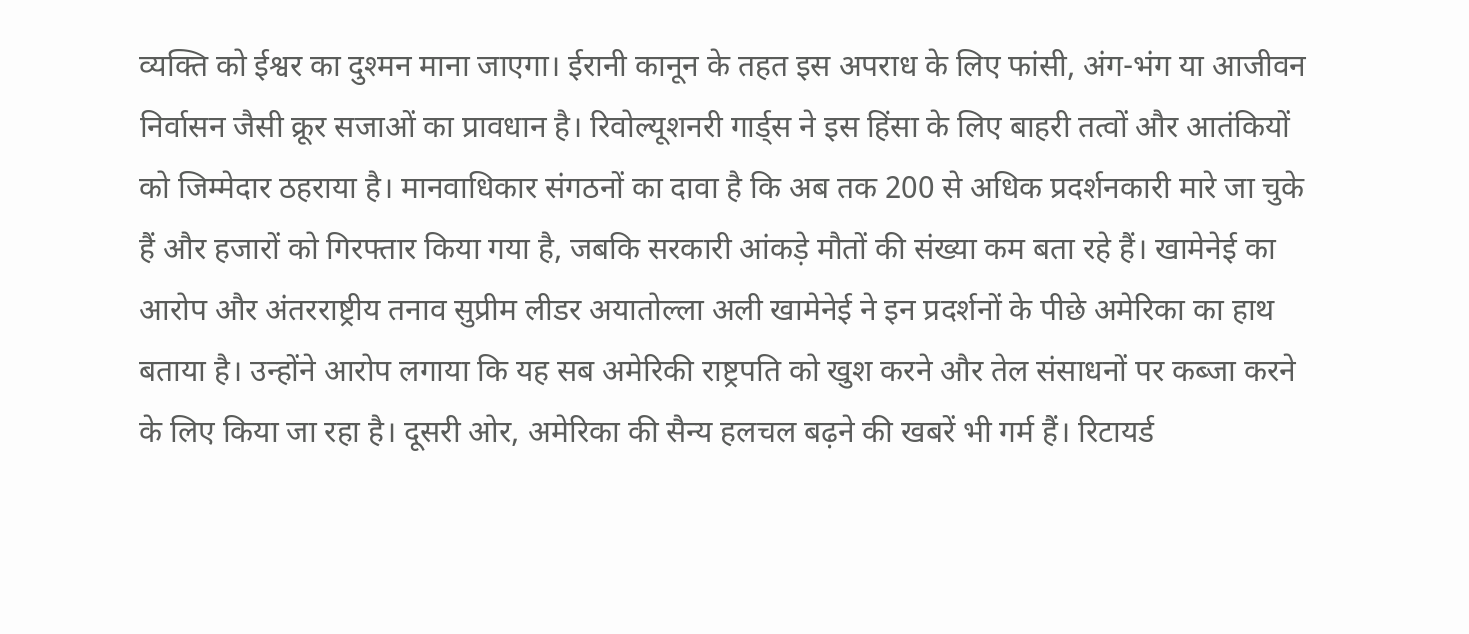व्यक्ति को ईश्वर का दुश्मन माना जाएगा। ईरानी कानून के तहत इस अपराध के लिए फांसी, अंग-भंग या आजीवन निर्वासन जैसी क्रूर सजाओं का प्रावधान है। रिवोल्यूशनरी गार्ड्स ने इस हिंसा के लिए बाहरी तत्वों और आतंकियों को जिम्मेदार ठहराया है। मानवाधिकार संगठनों का दावा है कि अब तक 200 से अधिक प्रदर्शनकारी मारे जा चुके हैं और हजारों को गिरफ्तार किया गया है, जबकि सरकारी आंकड़े मौतों की संख्या कम बता रहे हैं। खामेनेई का आरोप और अंतरराष्ट्रीय तनाव सुप्रीम लीडर अयातोल्ला अली खामेनेई ने इन प्रदर्शनों के पीछे अमेरिका का हाथ बताया है। उन्होंने आरोप लगाया कि यह सब अमेरिकी राष्ट्रपति को खुश करने और तेल संसाधनों पर कब्जा करने के लिए किया जा रहा है। दूसरी ओर, अमेरिका की सैन्य हलचल बढ़ने की खबरें भी गर्म हैं। रिटायर्ड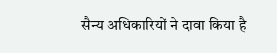सैन्य अधिकारियों ने दावा किया है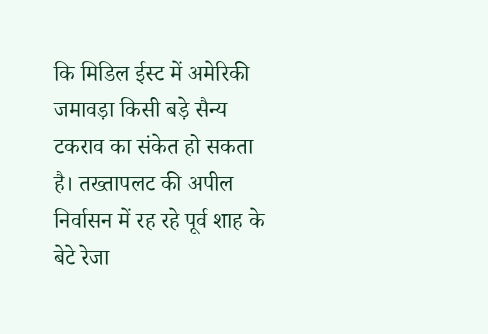कि मिडिल ईस्ट में अमेरिकी जमावड़ा किसी बड़े सैन्य टकराव का संकेत हो सकता है। तख्तापलट की अपील निर्वासन में रह रहे पूर्व शाह के बेटे रेजा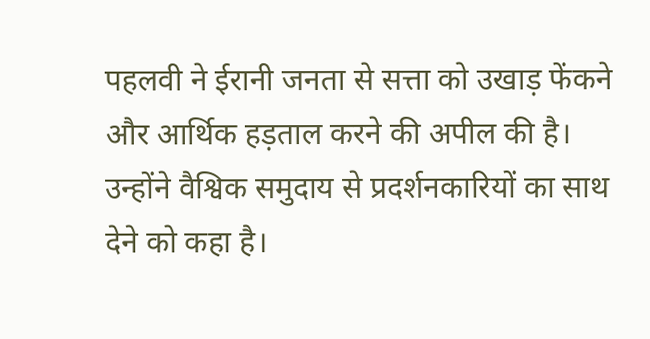पहलवी ने ईरानी जनता से सत्ता को उखाड़ फेंकने और आर्थिक हड़ताल करने की अपील की है। उन्होंने वैश्विक समुदाय से प्रदर्शनकारियों का साथ देने को कहा है।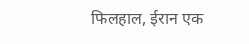फिलहाल, ईरान एक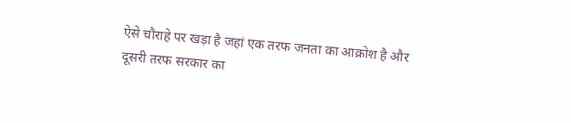ऐसे चौराहे पर खड़ा है जहां एक तरफ जनता का आक्रोश है और दूसरी तरफ सरकार का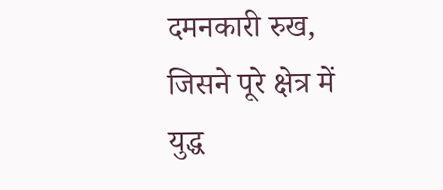दमनकारी रुख, जिसने पूरे क्षेत्र में युद्ध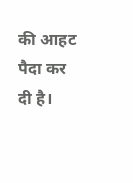की आहट पैदा कर दी है।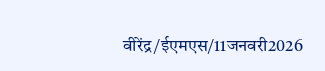वीरेंद्र/ईएमएस/11जनवरी2026